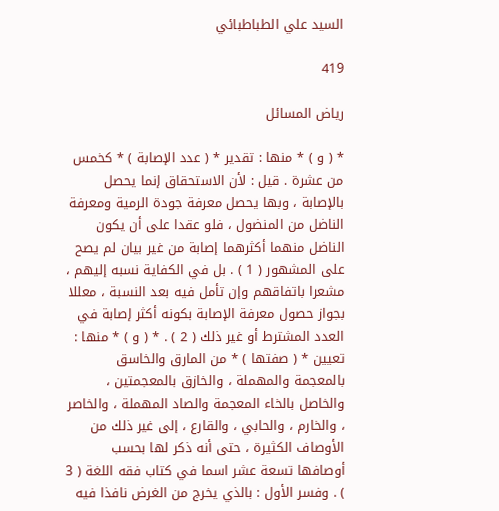السيد علي الطباطبائي

419

رياض المسائل

* ( و ) * منها : تقدير * ( عدد الإصابة ) * كخمس من عشرة . قيل : لأن الاستحقاق إنما يحصل بالإصابة ، وبها يحصل معرفة جودة الرمية ومعرفة الناضل من المنضول ، فلو عقدا على أن يكون الناضل منهما أكثرهما إصابة من غير بيان لم يصح على المشهور ( 1 ) . بل في الكفاية نسبه إليهم ، مشعرا باتفاقهم وإن تأمل فيه بعد النسبة ، معللا بجواز حصول معرفة الإصابة بكونه أكثر إصابة في العدد المشترط أو غير ذلك ( 2 ) . * ( و ) * منها : تعيين * ( صفتها ) * من المارق والخاسق بالمعجمة والمهملة ، والخازق بالمعجمتين ، والخاصل بالخاء المعجمة والصاد المهملة ، والخاصر ، والخارم ، والحابي ، والقارع ، إلى غير ذلك من الأوصاف الكثيرة ، حتى أنه ذكر لها بحسب أوصافها تسعة عشر اسما في كتاب فقه اللغة ( 3 ) . وفسر الأول : بالذي يخرج من الغرض نافذا فيه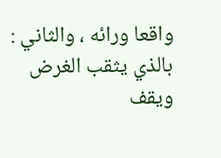واقعا ورائه ، والثاني : بالذي يثقب الغرض ويقف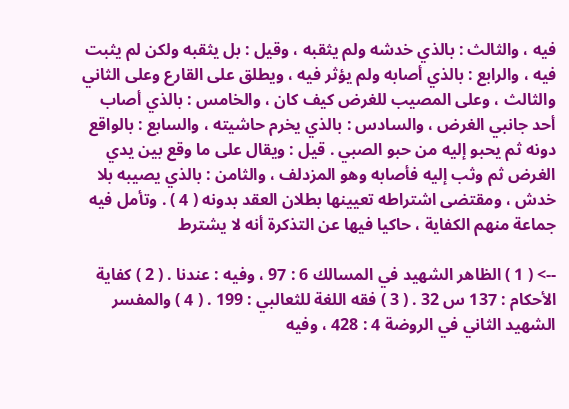فيه ، والثالث : بالذي خدشه ولم يثقبه ، وقيل : بل يثقبه ولكن لم يثبت فيه ، والرابع : بالذي أصابه ولم يؤثر فيه ، ويطلق على القارع وعلى الثاني والثالث ، وعلى المصيب للغرض كيف كان ، والخامس : بالذي أصاب أحد جانبي الغرض ، والسادس : بالذي يخرم حاشيته ، والسابع : بالواقع دونه ثم يحبو إليه من حبو الصبي . قيل : ويقال على ما وقع بين يدي الغرض ثم وثب إليه فأصابه وهو المزدلف ، والثامن : بالذي يصيبه بلا خدش ، ومقتضى اشتراطه تعيينها بطلان العقد بدونه ( 4 ) . وتأمل فيه جماعة منهم الكفاية ، حاكيا فيها عن التذكرة أنه لا يشترط

--> ( 1 ) الظاهر الشهيد في المسالك 6 : 97 ، وفيه : عندنا . ( 2 ) كفاية الأحكام : 137 س 32 . ( 3 ) فقه اللغة للثعالبي : 199 . ( 4 ) والمفسر الشهيد الثاني في الروضة 4 : 428 ، وفيه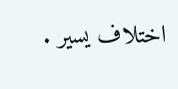اختلاف يسير .